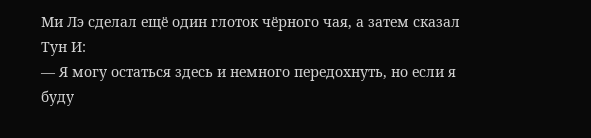Ми Лэ сделал ещё один глоток чёрного чая, а затем сказал Тун И:
— Я могу остаться здесь и немного передохнуть, но если я буду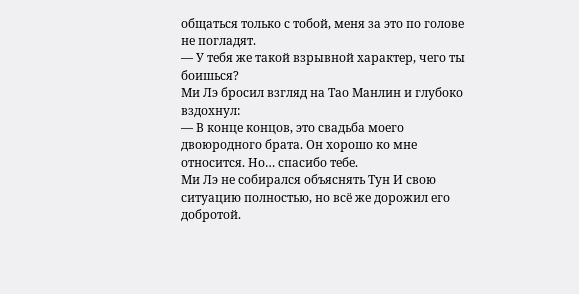общаться только с тобой, меня за это по голове не погладят.
— У тебя же такой взрывной характер, чего ты боишься?
Ми Лэ бросил взгляд на Тао Манлин и глубоко вздохнул:
— В конце концов, это свадьба моего двоюродного брата. Он хорошо ко мне относится. Но… спасибо тебе.
Ми Лэ не собирался объяснять Тун И свою ситуацию полностью, но всё же дорожил его добротой.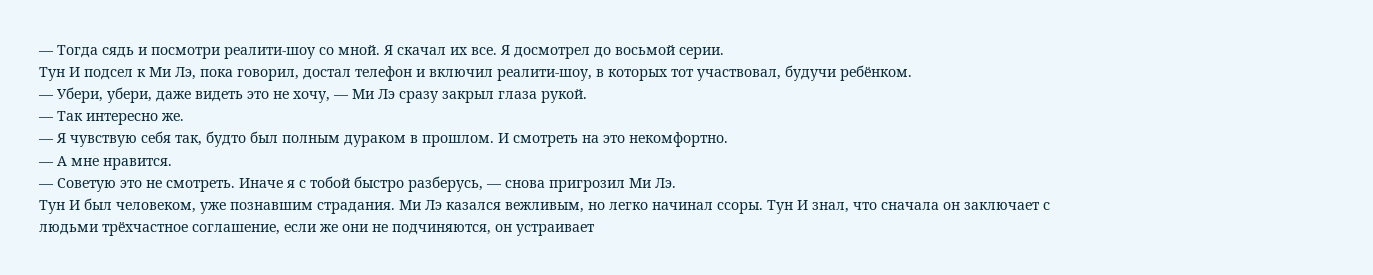— Тогда сядь и посмотри реалити-шоу со мной. Я скачал их все. Я досмотрел до восьмой серии.
Тун И подсел к Ми Лэ, пока говорил, достал телефон и включил реалити-шоу, в которых тот участвовал, будучи ребёнком.
— Убери, убери, даже видеть это не хочу, — Ми Лэ сразу закрыл глаза рукой.
— Так интересно же.
— Я чувствую себя так, будто был полным дураком в прошлом. И смотреть на это некомфортно.
— А мне нравится.
— Советую это не смотреть. Иначе я с тобой быстро разберусь, — снова пригрозил Ми Лэ.
Тун И был человеком, уже познавшим страдания. Ми Лэ казался вежливым, но легко начинал ссоры. Тун И знал, что сначала он заключает с людьми трёхчастное соглашение, если же они не подчиняются, он устраивает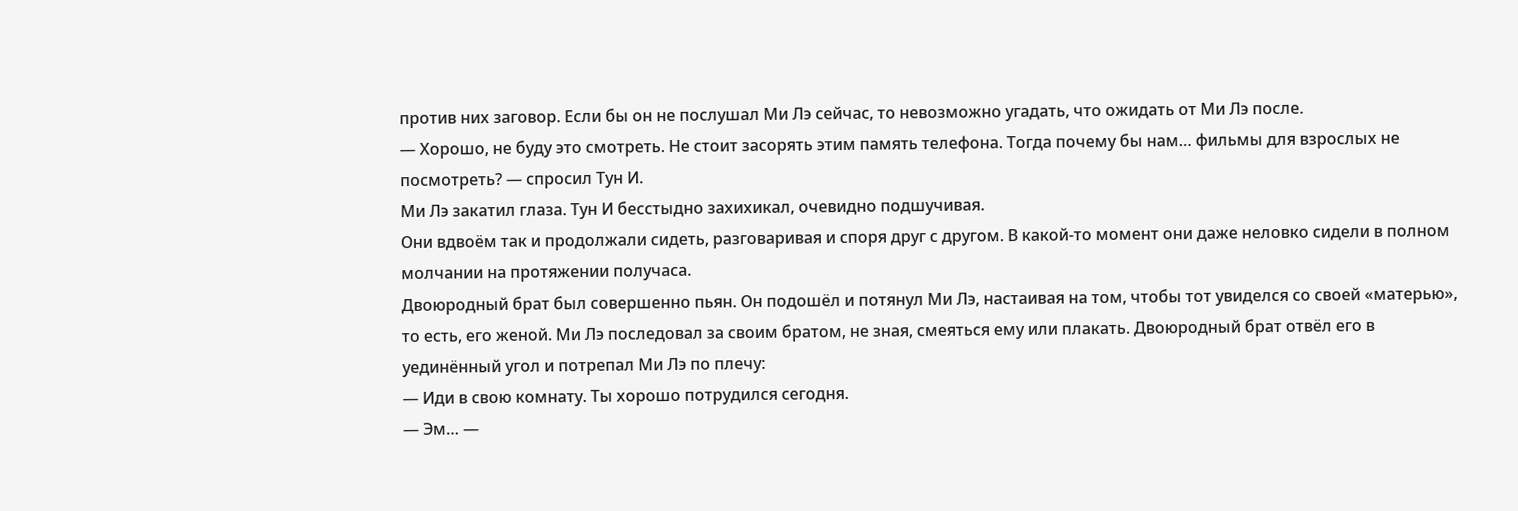против них заговор. Если бы он не послушал Ми Лэ сейчас, то невозможно угадать, что ожидать от Ми Лэ после.
— Хорошо, не буду это смотреть. Не стоит засорять этим память телефона. Тогда почему бы нам… фильмы для взрослых не посмотреть? — спросил Тун И.
Ми Лэ закатил глаза. Тун И бесстыдно захихикал, очевидно подшучивая.
Они вдвоём так и продолжали сидеть, разговаривая и споря друг с другом. В какой-то момент они даже неловко сидели в полном молчании на протяжении получаса.
Двоюродный брат был совершенно пьян. Он подошёл и потянул Ми Лэ, настаивая на том, чтобы тот увиделся со своей «матерью», то есть, его женой. Ми Лэ последовал за своим братом, не зная, смеяться ему или плакать. Двоюродный брат отвёл его в уединённый угол и потрепал Ми Лэ по плечу:
— Иди в свою комнату. Ты хорошо потрудился сегодня.
— Эм… —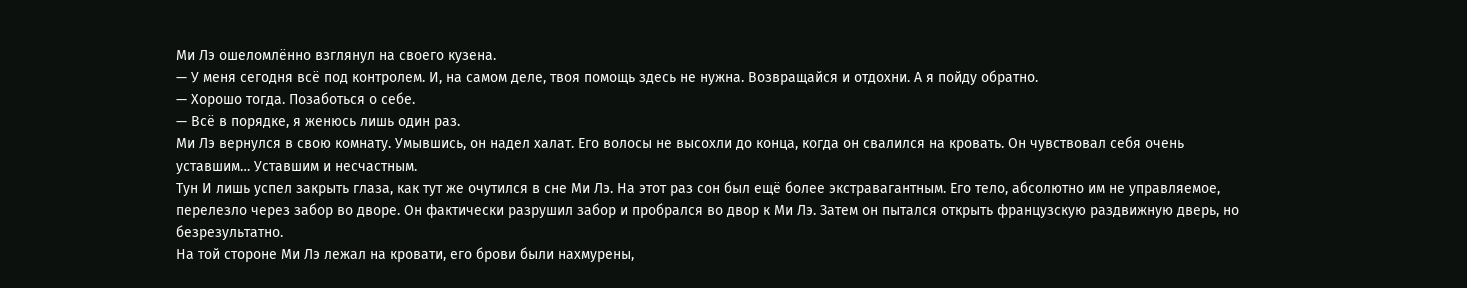Ми Лэ ошеломлённо взглянул на своего кузена.
— У меня сегодня всё под контролем. И, на самом деле, твоя помощь здесь не нужна. Возвращайся и отдохни. А я пойду обратно.
— Хорошо тогда. Позаботься о себе.
— Всё в порядке, я женюсь лишь один раз.
Ми Лэ вернулся в свою комнату. Умывшись, он надел халат. Его волосы не высохли до конца, когда он свалился на кровать. Он чувствовал себя очень уставшим… Уставшим и несчастным.
Тун И лишь успел закрыть глаза, как тут же очутился в сне Ми Лэ. На этот раз сон был ещё более экстравагантным. Его тело, абсолютно им не управляемое, перелезло через забор во дворе. Он фактически разрушил забор и пробрался во двор к Ми Лэ. Затем он пытался открыть французскую раздвижную дверь, но безрезультатно.
На той стороне Ми Лэ лежал на кровати, его брови были нахмурены,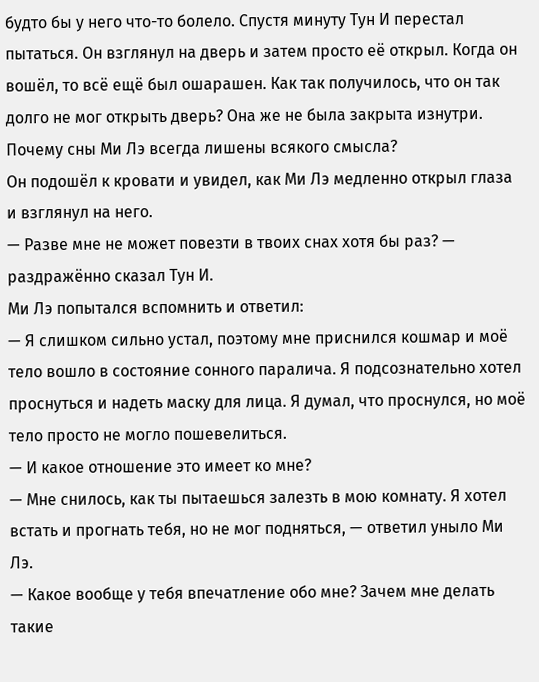будто бы у него что-то болело. Спустя минуту Тун И перестал пытаться. Он взглянул на дверь и затем просто её открыл. Когда он вошёл, то всё ещё был ошарашен. Как так получилось, что он так долго не мог открыть дверь? Она же не была закрыта изнутри. Почему сны Ми Лэ всегда лишены всякого смысла?
Он подошёл к кровати и увидел, как Ми Лэ медленно открыл глаза и взглянул на него.
— Разве мне не может повезти в твоих снах хотя бы раз? — раздражённо сказал Тун И.
Ми Лэ попытался вспомнить и ответил:
— Я слишком сильно устал, поэтому мне приснился кошмар и моё тело вошло в состояние сонного паралича. Я подсознательно хотел проснуться и надеть маску для лица. Я думал, что проснулся, но моё тело просто не могло пошевелиться.
— И какое отношение это имеет ко мне?
— Мне снилось, как ты пытаешься залезть в мою комнату. Я хотел встать и прогнать тебя, но не мог подняться, — ответил уныло Ми Лэ.
— Какое вообще у тебя впечатление обо мне? Зачем мне делать такие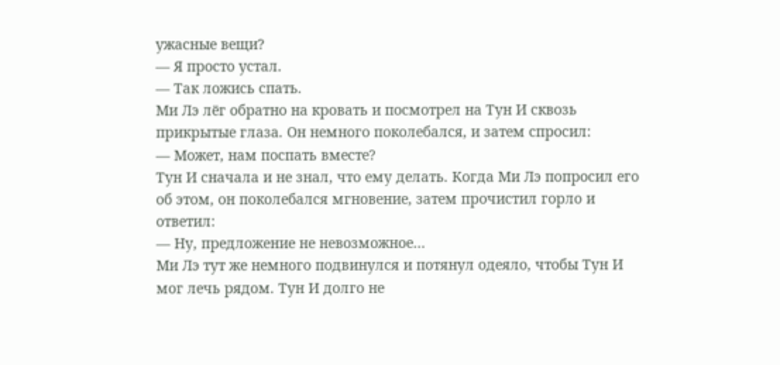ужасные вещи?
— Я просто устал.
— Так ложись спать.
Ми Лэ лёг обратно на кровать и посмотрел на Тун И сквозь прикрытые глаза. Он немного поколебался, и затем спросил:
— Может, нам поспать вместе?
Тун И сначала и не знал, что ему делать. Когда Ми Лэ попросил его об этом, он поколебался мгновение, затем прочистил горло и ответил:
— Ну, предложение не невозможное…
Ми Лэ тут же немного подвинулся и потянул одеяло, чтобы Тун И мог лечь рядом. Тун И долго не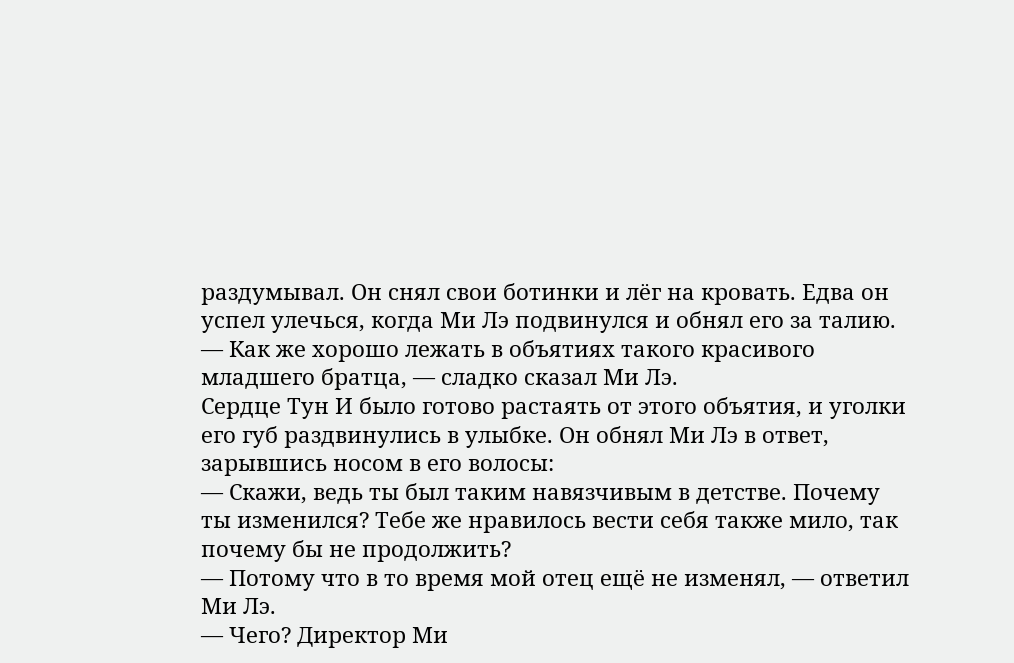раздумывал. Он снял свои ботинки и лёг на кровать. Едва он успел улечься, когда Ми Лэ подвинулся и обнял его за талию.
— Как же хорошо лежать в объятиях такого красивого младшего братца, — сладко сказал Ми Лэ.
Сердце Тун И было готово растаять от этого объятия, и уголки его губ раздвинулись в улыбке. Он обнял Ми Лэ в ответ, зарывшись носом в его волосы:
— Скажи, ведь ты был таким навязчивым в детстве. Почему ты изменился? Тебе же нравилось вести себя также мило, так почему бы не продолжить?
— Потому что в то время мой отец ещё не изменял, — ответил Ми Лэ.
— Чего? Директор Ми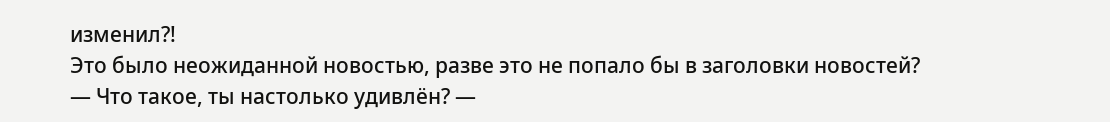изменил?!
Это было неожиданной новостью, разве это не попало бы в заголовки новостей?
— Что такое, ты настолько удивлён? —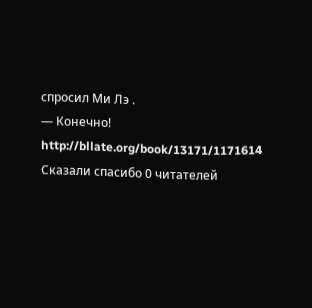спросил Ми Лэ .
— Конечно!
http://bllate.org/book/13171/1171614
Сказали спасибо 0 читателей